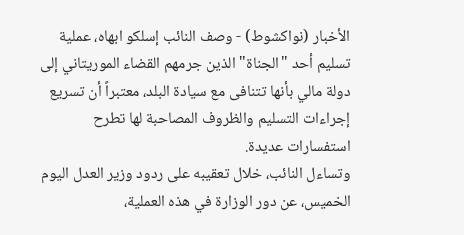الأخبار (نواكشوط) - وصف النائب إسلكو ابهاه، عملية تسليم أحد "الجناة" الذين جرمهم القضاء الموريتاني إلى دولة مالي بأنها تتنافى مع سيادة البلد، معتبراً أن تسريع إجراءات التسليم والظروف المصاحبة لها تطرح استفسارات عديدة.
وتساءل النائب، خلال تعقيبه على ردود وزير العدل اليوم الخميس، عن دور الوزارة في هذه العملية،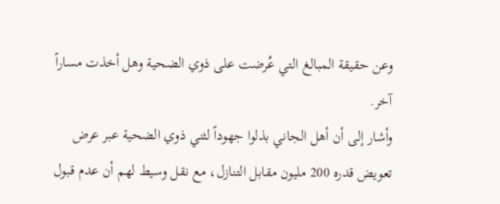وعن حقيقة المبالغ التي عُرضت على ذوي الضحية وهل أخذت مساراً آخر.
وأشار إلى أن أهل الجاني بذلوا جهوداً لثني ذوي الضحية عبر عرض تعويض قدره 200 مليون مقابل التنازل، مع نقل وسيط لهم أن عدم قبول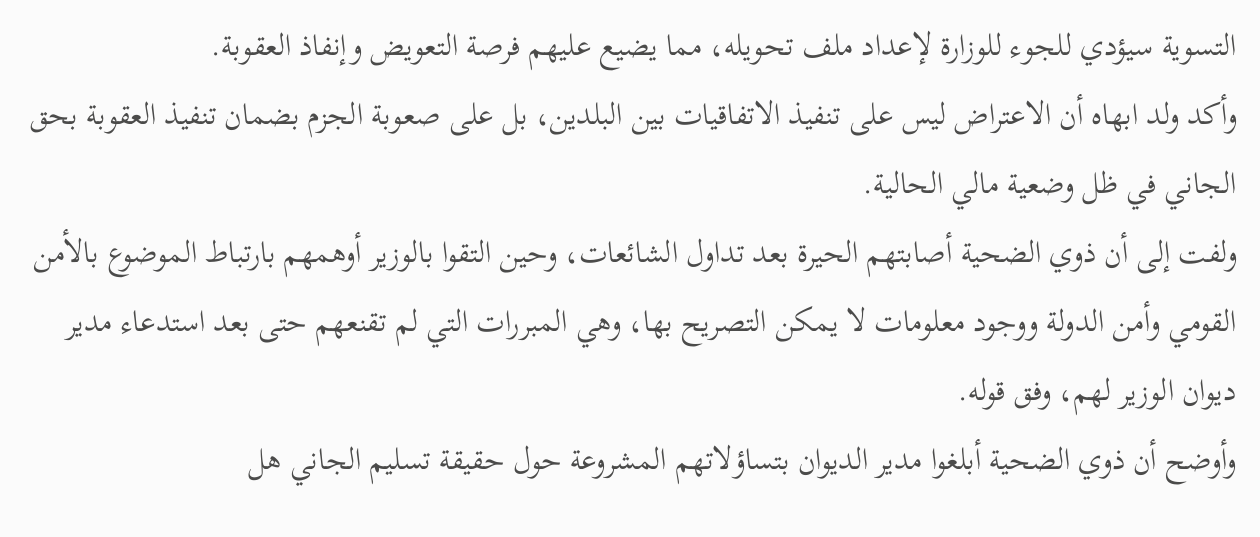التسوية سيؤدي للجوء للوزارة لإعداد ملف تحويله، مما يضيع عليهم فرصة التعويض وإنفاذ العقوبة.
وأكد ولد ابهاه أن الاعتراض ليس على تنفيذ الاتفاقيات بين البلدين، بل على صعوبة الجزم بضمان تنفيذ العقوبة بحق الجاني في ظل وضعية مالي الحالية.
ولفت إلى أن ذوي الضحية أصابتهم الحيرة بعد تداول الشائعات، وحين التقوا بالوزير أوهمهم بارتباط الموضوع بالأمن القومي وأمن الدولة ووجود معلومات لا يمكن التصريح بها، وهي المبررات التي لم تقنعهم حتى بعد استدعاء مدير ديوان الوزير لهم، وفق قوله.
وأوضح أن ذوي الضحية أبلغوا مدير الديوان بتساؤلاتهم المشروعة حول حقيقة تسليم الجاني هل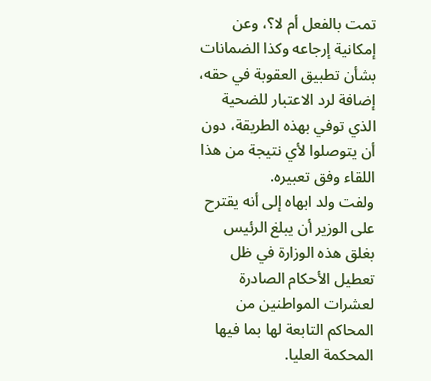تمت بالفعل أم لا؟، وعن إمكانية إرجاعه وكذا الضمانات بشأن تطبيق العقوبة في حقه، إضافة لرد الاعتبار للضحية الذي توفي بهذه الطريقة، دون أن يتوصلوا لأي نتيجة من هذا اللقاء وفق تعبيره.
ولفت ولد ابهاه إلى أنه يقترح على الوزير أن يبلغ الرئيس بغلق هذه الوزارة في ظل تعطيل الأحكام الصادرة لعشرات المواطنين من المحاكم التابعة لها بما فيها المحكمة العليا.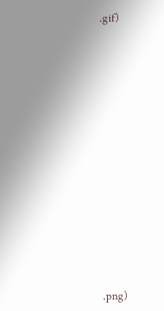.gif)
















.png)